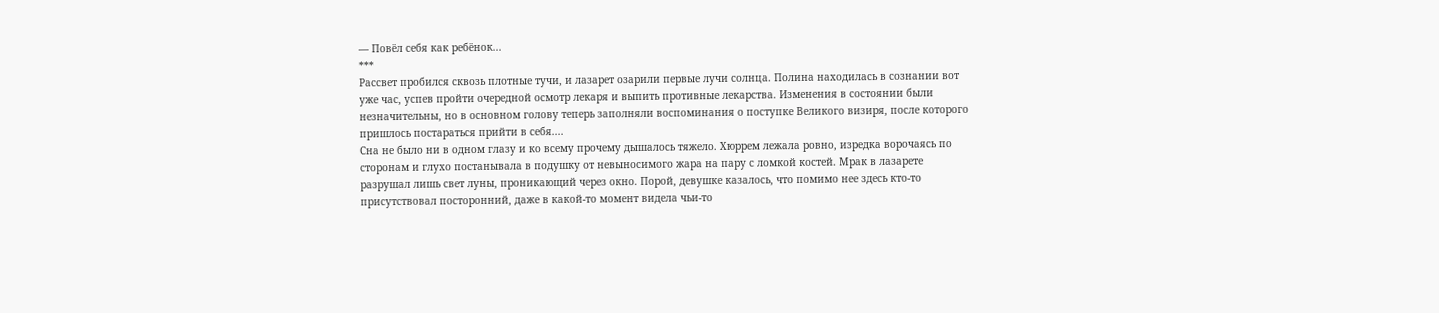— Повёл себя как ребёнок...
***
Рассвет пробился сквозь плотные тучи, и лазарет озарили первые лучи солнца. Полина находилась в сознании вот уже час, успев пройти очередной осмотр лекаря и выпить противные лекарства. Изменения в состоянии были незначительны, но в основном голову теперь заполняли воспоминания о поступке Великого визиря, после которого пришлось постараться прийти в себя....
Сна не было ни в одном глазу и ко всему прочему дышалось тяжело. Хюррем лежала ровно, изредка ворочаясь по сторонам и глухо постанывала в подушку от невыносимого жара на пару с ломкой костей. Мрак в лазарете разрушал лишь свет луны, проникающий через окно. Порой, девушке казалось, что помимо нее здесь кто-то присутствовал посторонний, даже в какой-то момент видела чьи-то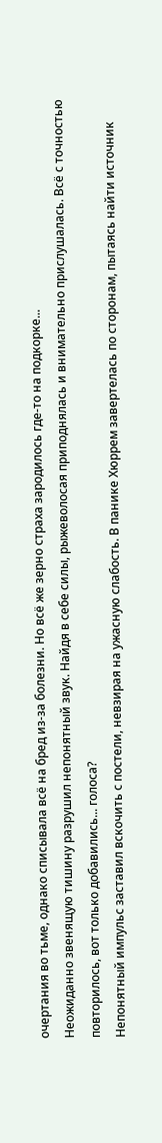очертания во тьме, однако списывала всё на бред из-за болезни. Но всё же зерно страха зародилось где-то на подкорке...
Неожиданно звенящую тишину разрушил непонятный звук. Найдя в себе силы, рыжеволосая приподнялась и внимательно прислушалась. Всё с точностью повторилось, вот только добавились... голоса?
Непонятный импульс заставил вскочить с постели, невзирая на ужасную слабость. В панике Хюррем завертелась по сторонам, пытаясь найти источник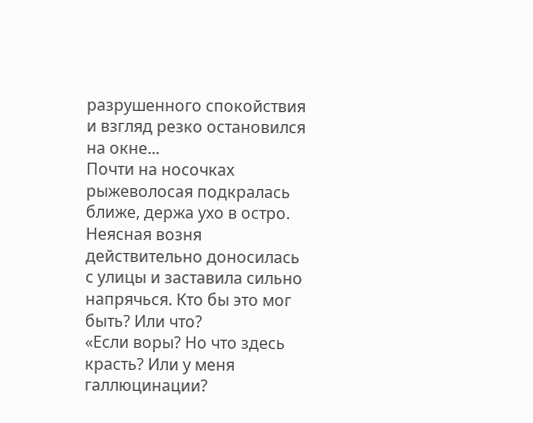разрушенного спокойствия и взгляд резко остановился на окне...
Почти на носочках рыжеволосая подкралась ближе, держа ухо в остро. Неясная возня действительно доносилась с улицы и заставила сильно напрячься. Кто бы это мог быть? Или что?
«Если воры? Но что здесь красть? Или у меня галлюцинации?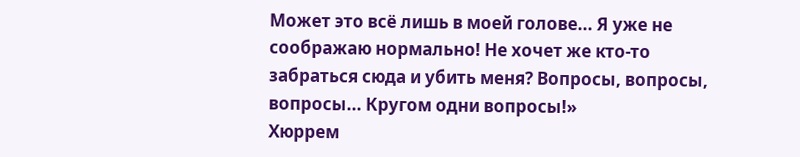Может это всё лишь в моей голове... Я уже не соображаю нормально! Не хочет же кто-то забраться сюда и убить меня? Вопросы, вопросы, вопросы... Кругом одни вопросы!»
Хюррем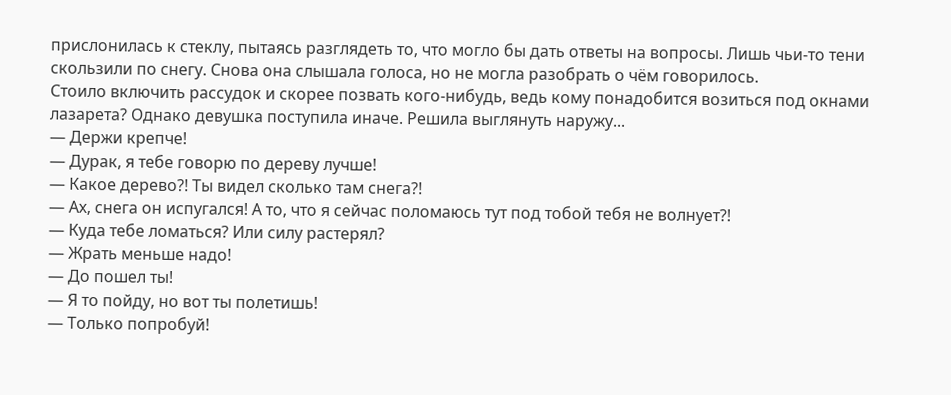прислонилась к стеклу, пытаясь разглядеть то, что могло бы дать ответы на вопросы. Лишь чьи-то тени скользили по снегу. Снова она слышала голоса, но не могла разобрать о чём говорилось.
Стоило включить рассудок и скорее позвать кого-нибудь, ведь кому понадобится возиться под окнами лазарета? Однако девушка поступила иначе. Решила выглянуть наружу...
— Держи крепче!
— Дурак, я тебе говорю по дереву лучше!
— Какое дерево?! Ты видел сколько там снега?!
— Ах, снега он испугался! А то, что я сейчас поломаюсь тут под тобой тебя не волнует?!
— Куда тебе ломаться? Или силу растерял?
— Жрать меньше надо!
— До пошел ты!
— Я то пойду, но вот ты полетишь!
— Только попробуй!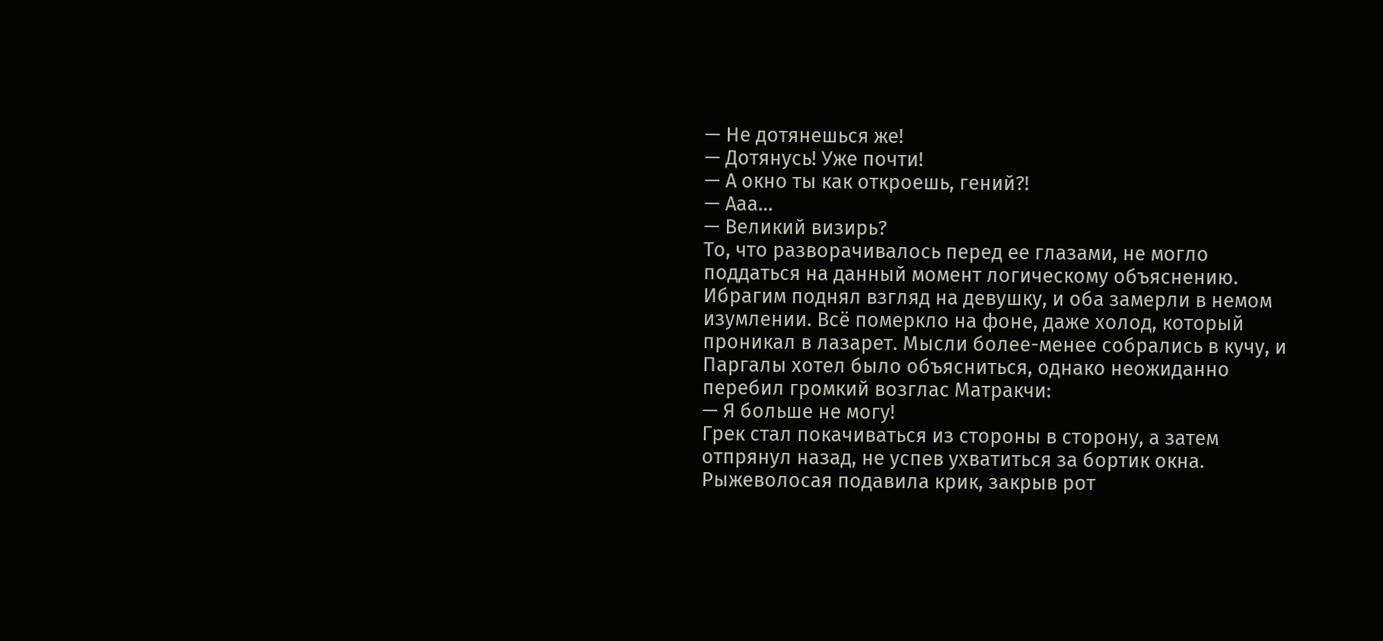— Не дотянешься же!
— Дотянусь! Уже почти!
— А окно ты как откроешь, гений?!
— Ааа...
— Великий визирь?
То, что разворачивалось перед ее глазами, не могло поддаться на данный момент логическому объяснению. Ибрагим поднял взгляд на девушку, и оба замерли в немом изумлении. Всё померкло на фоне, даже холод, который проникал в лазарет. Мысли более-менее собрались в кучу, и Паргалы хотел было объясниться, однако неожиданно перебил громкий возглас Матракчи:
— Я больше не могу!
Грек стал покачиваться из стороны в сторону, а затем отпрянул назад, не успев ухватиться за бортик окна. Рыжеволосая подавила крик, закрыв рот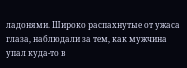ладонями. Широко распахнутые от ужаса глаза, наблюдали за тем, как мужчина упал куда-то в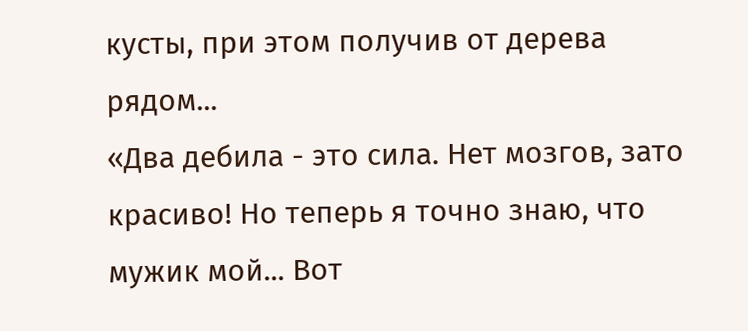кусты, при этом получив от дерева рядом...
«Два дебила - это сила. Нет мозгов, зато красиво! Но теперь я точно знаю, что мужик мой... Вот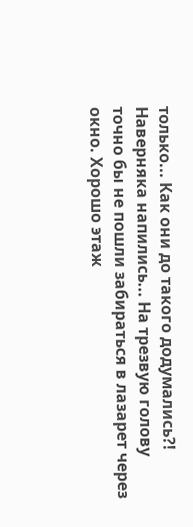только... Как они до такого додумались?! Наверняка напились... На трезвую голову точно бы не пошли забираться в лазарет через окно. Хорошо этаж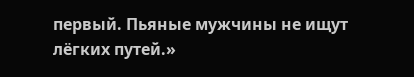первый. Пьяные мужчины не ищут лёгких путей.»